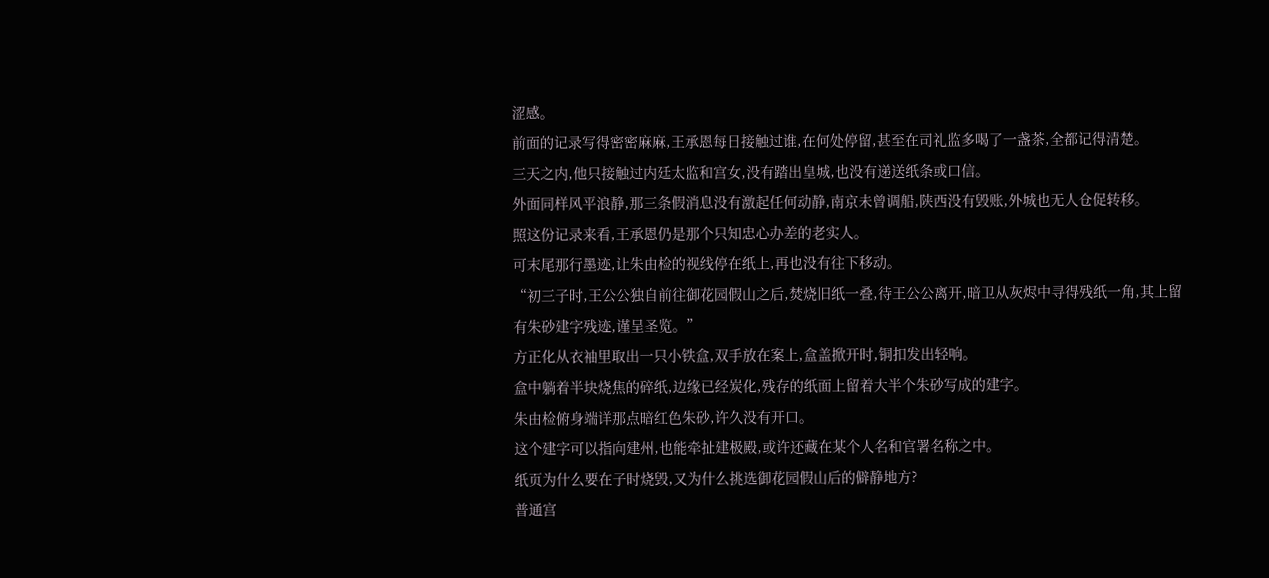涩感。
前面的记录写得密密麻麻,王承恩每日接触过谁,在何处停留,甚至在司礼监多喝了一盏茶,全都记得清楚。
三天之内,他只接触过内廷太监和宫女,没有踏出皇城,也没有递送纸条或口信。
外面同样风平浪静,那三条假消息没有激起任何动静,南京未曾调船,陕西没有毁账,外城也无人仓促转移。
照这份记录来看,王承恩仍是那个只知忠心办差的老实人。
可末尾那行墨迹,让朱由检的视线停在纸上,再也没有往下移动。
“初三子时,王公公独自前往御花园假山之后,焚烧旧纸一叠,待王公公离开,暗卫从灰烬中寻得残纸一角,其上留有朱砂建字残迹,谨呈圣览。”
方正化从衣袖里取出一只小铁盒,双手放在案上,盒盖掀开时,铜扣发出轻响。
盒中躺着半块烧焦的碎纸,边缘已经炭化,残存的纸面上留着大半个朱砂写成的建字。
朱由检俯身端详那点暗红色朱砂,许久没有开口。
这个建字可以指向建州,也能牵扯建极殿,或许还藏在某个人名和官署名称之中。
纸页为什么要在子时烧毁,又为什么挑选御花园假山后的僻静地方?
普通宫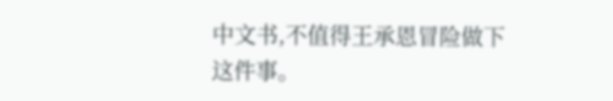中文书,不值得王承恩冒险做下这件事。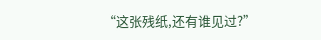“这张残纸,还有谁见过?”